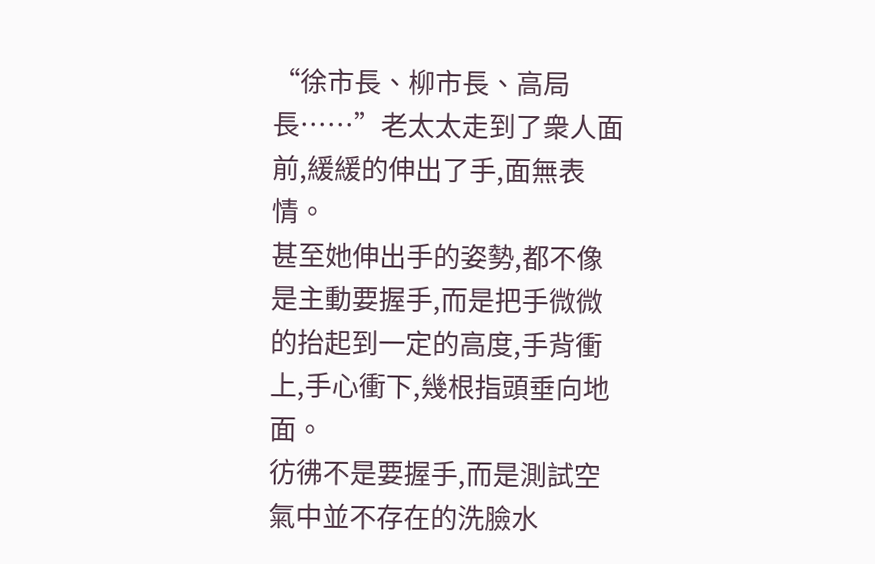“徐市長、柳市長、高局長……”老太太走到了衆人面前,緩緩的伸出了手,面無表情。
甚至她伸出手的姿勢,都不像是主動要握手,而是把手微微的抬起到一定的高度,手背衝上,手心衝下,幾根指頭垂向地面。
彷彿不是要握手,而是測試空氣中並不存在的洗臉水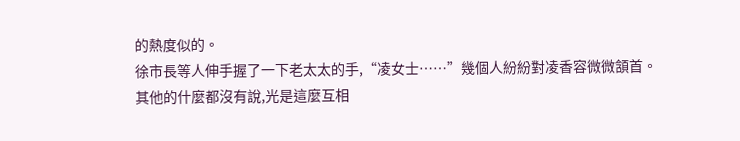的熱度似的。
徐市長等人伸手握了一下老太太的手,“凌女士……”幾個人紛紛對凌香容微微頷首。
其他的什麼都沒有說,光是這麼互相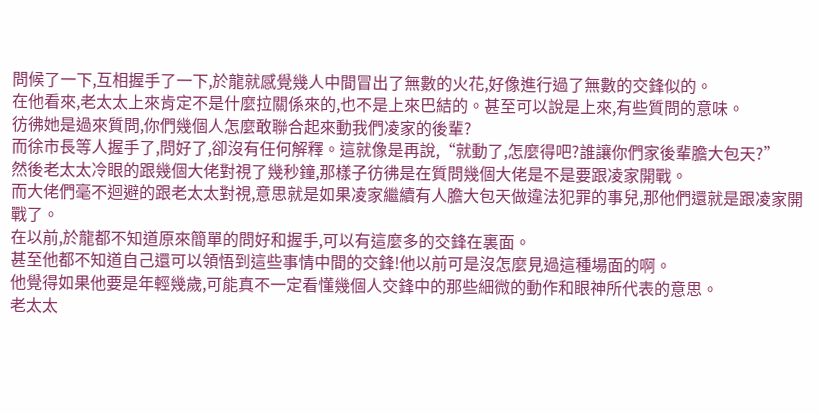問候了一下,互相握手了一下,於龍就感覺幾人中間冒出了無數的火花,好像進行過了無數的交鋒似的。
在他看來,老太太上來肯定不是什麼拉關係來的,也不是上來巴結的。甚至可以說是上來,有些質問的意味。
彷彿她是過來質問,你們幾個人怎麼敢聯合起來動我們凌家的後輩?
而徐市長等人握手了,問好了,卻沒有任何解釋。這就像是再說,“就動了,怎麼得吧?誰讓你們家後輩膽大包天?”
然後老太太冷眼的跟幾個大佬對視了幾秒鐘,那樣子彷彿是在質問幾個大佬是不是要跟凌家開戰。
而大佬們毫不迴避的跟老太太對視,意思就是如果凌家繼續有人膽大包天做違法犯罪的事兒,那他們還就是跟凌家開戰了。
在以前,於龍都不知道原來簡單的問好和握手,可以有這麼多的交鋒在裏面。
甚至他都不知道自己還可以領悟到這些事情中間的交鋒!他以前可是沒怎麼見過這種場面的啊。
他覺得如果他要是年輕幾歲,可能真不一定看懂幾個人交鋒中的那些細微的動作和眼神所代表的意思。
老太太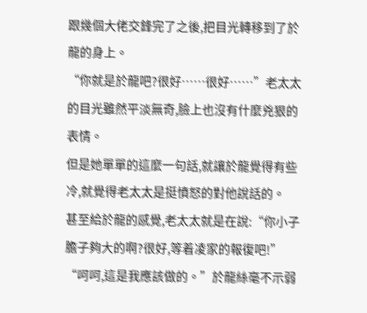跟幾個大佬交鋒完了之後,把目光轉移到了於龍的身上。
“你就是於龍吧?很好……很好……”老太太的目光雖然平淡無奇,臉上也沒有什麼兇狠的表情。
但是她單單的這麼一句話,就讓於龍覺得有些冷,就覺得老太太是挺憤怒的對他說話的。
甚至給於龍的感覺,老太太就是在說:“你小子膽子夠大的啊?很好,等着凌家的報復吧!”
“呵呵,這是我應該做的。”於龍絲毫不示弱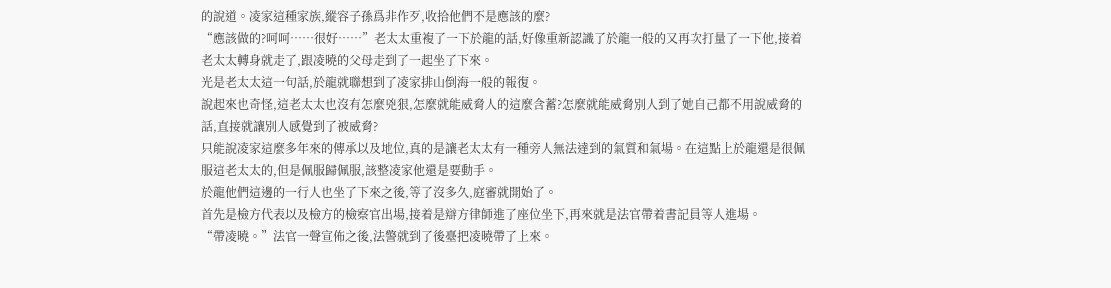的說道。凌家這種家族,縱容子孫爲非作歹,收拾他們不是應該的麼?
“應該做的?呵呵……很好……”老太太重複了一下於龍的話,好像重新認識了於龍一般的又再次打量了一下他,接着老太太轉身就走了,跟凌曉的父母走到了一起坐了下來。
光是老太太這一句話,於龍就聯想到了凌家排山倒海一般的報復。
說起來也奇怪,這老太太也沒有怎麼兇狠,怎麼就能威脅人的這麼含蓄?怎麼就能威脅別人到了她自己都不用說威脅的話,直接就讓別人感覺到了被威脅?
只能說凌家這麼多年來的傳承以及地位,真的是讓老太太有一種旁人無法達到的氣質和氣場。在這點上於龍還是很佩服這老太太的,但是佩服歸佩服,該整凌家他還是要動手。
於龍他們這邊的一行人也坐了下來之後,等了沒多久,庭審就開始了。
首先是檢方代表以及檢方的檢察官出場,接着是辯方律師進了座位坐下,再來就是法官帶着書記員等人進場。
“帶凌曉。”法官一聲宣佈之後,法警就到了後臺把凌曉帶了上來。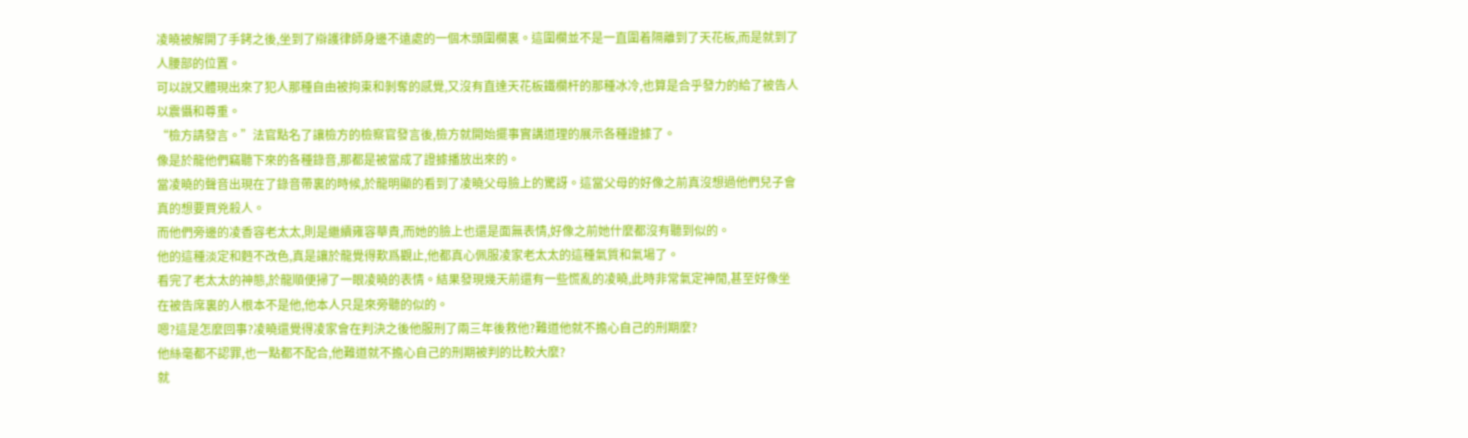凌曉被解開了手銬之後,坐到了辯護律師身邊不遠處的一個木頭圍欄裏。這圍欄並不是一直圍着隔離到了天花板,而是就到了人腰部的位置。
可以說又體現出來了犯人那種自由被拘束和剝奪的感覺,又沒有直達天花板鐵欄杆的那種冰冷,也算是合乎發力的給了被告人以震懾和尊重。
“檢方請發言。”法官點名了讓檢方的檢察官發言後,檢方就開始擺事實講道理的展示各種證據了。
像是於龍他們竊聽下來的各種錄音,那都是被當成了證據播放出來的。
當凌曉的聲音出現在了錄音帶裏的時候,於龍明顯的看到了凌曉父母臉上的驚訝。這當父母的好像之前真沒想過他們兒子會真的想要買兇殺人。
而他們旁邊的凌香容老太太,則是繼續雍容華貴,而她的臉上也還是面無表情,好像之前她什麼都沒有聽到似的。
他的這種淡定和麪不改色,真是讓於龍覺得歎爲觀止,他都真心佩服凌家老太太的這種氣質和氣場了。
看完了老太太的神態,於龍順便掃了一眼凌曉的表情。結果發現幾天前還有一些慌亂的凌曉,此時非常氣定神閒,甚至好像坐在被告席裏的人根本不是他,他本人只是來旁聽的似的。
嗯?這是怎麼回事?凌曉還覺得凌家會在判決之後他服刑了兩三年後救他?難道他就不擔心自己的刑期麼?
他絲毫都不認罪,也一點都不配合,他難道就不擔心自己的刑期被判的比較大麼?
就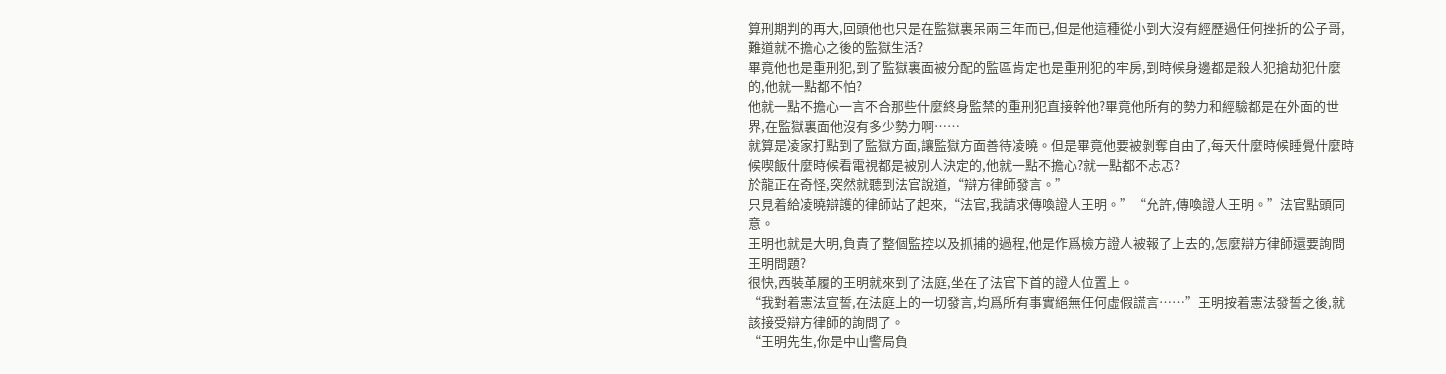算刑期判的再大,回頭他也只是在監獄裏呆兩三年而已,但是他這種從小到大沒有經歷過任何挫折的公子哥,難道就不擔心之後的監獄生活?
畢竟他也是重刑犯,到了監獄裏面被分配的監區肯定也是重刑犯的牢房,到時候身邊都是殺人犯搶劫犯什麼的,他就一點都不怕?
他就一點不擔心一言不合那些什麼終身監禁的重刑犯直接幹他?畢竟他所有的勢力和經驗都是在外面的世界,在監獄裏面他沒有多少勢力啊……
就算是凌家打點到了監獄方面,讓監獄方面善待凌曉。但是畢竟他要被剝奪自由了,每天什麼時候睡覺什麼時候喫飯什麼時候看電視都是被別人決定的,他就一點不擔心?就一點都不忐忑?
於龍正在奇怪,突然就聽到法官說道,“辯方律師發言。”
只見着給凌曉辯護的律師站了起來,“法官,我請求傳喚證人王明。”“允許,傳喚證人王明。”法官點頭同意。
王明也就是大明,負責了整個監控以及抓捕的過程,他是作爲檢方證人被報了上去的,怎麼辯方律師還要詢問王明問題?
很快,西裝革履的王明就來到了法庭,坐在了法官下首的證人位置上。
“我對着憲法宣誓,在法庭上的一切發言,均爲所有事實絕無任何虛假謊言……”王明按着憲法發誓之後,就該接受辯方律師的詢問了。
“王明先生,你是中山警局負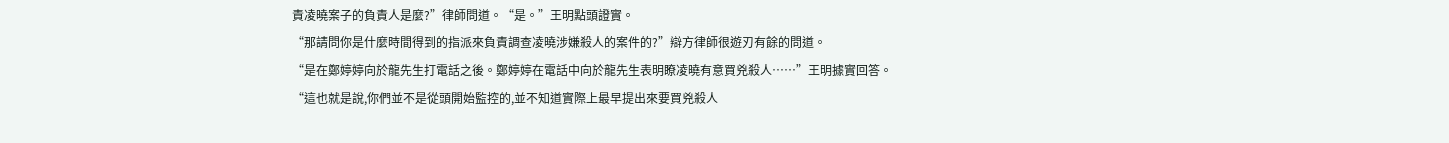責凌曉案子的負責人是麼?”律師問道。“是。”王明點頭證實。
“那請問你是什麼時間得到的指派來負責調查凌曉涉嫌殺人的案件的?”辯方律師很遊刃有餘的問道。
“是在鄭婷婷向於龍先生打電話之後。鄭婷婷在電話中向於龍先生表明瞭凌曉有意買兇殺人……”王明據實回答。
“這也就是說,你們並不是從頭開始監控的,並不知道實際上最早提出來要買兇殺人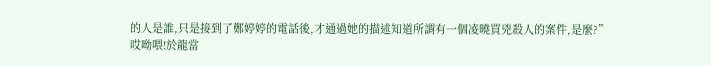的人是誰,只是接到了鄭婷婷的電話後,才通過她的描述知道所謂有一個凌曉買兇殺人的案件,是麼?”
哎呦喂!於龍當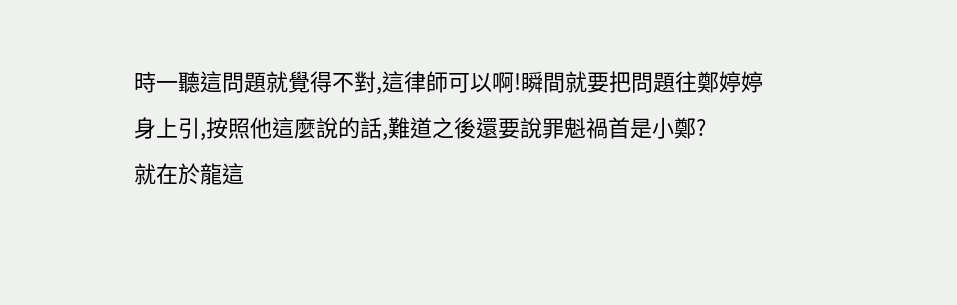時一聽這問題就覺得不對,這律師可以啊!瞬間就要把問題往鄭婷婷身上引,按照他這麼說的話,難道之後還要說罪魁禍首是小鄭?
就在於龍這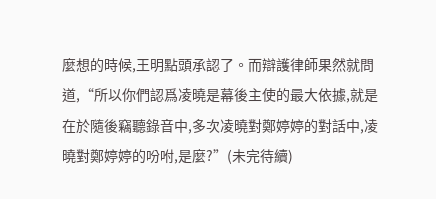麼想的時候,王明點頭承認了。而辯護律師果然就問道,“所以你們認爲凌曉是幕後主使的最大依據,就是在於隨後竊聽錄音中,多次凌曉對鄭婷婷的對話中,凌曉對鄭婷婷的吩咐,是麼?”(未完待續)